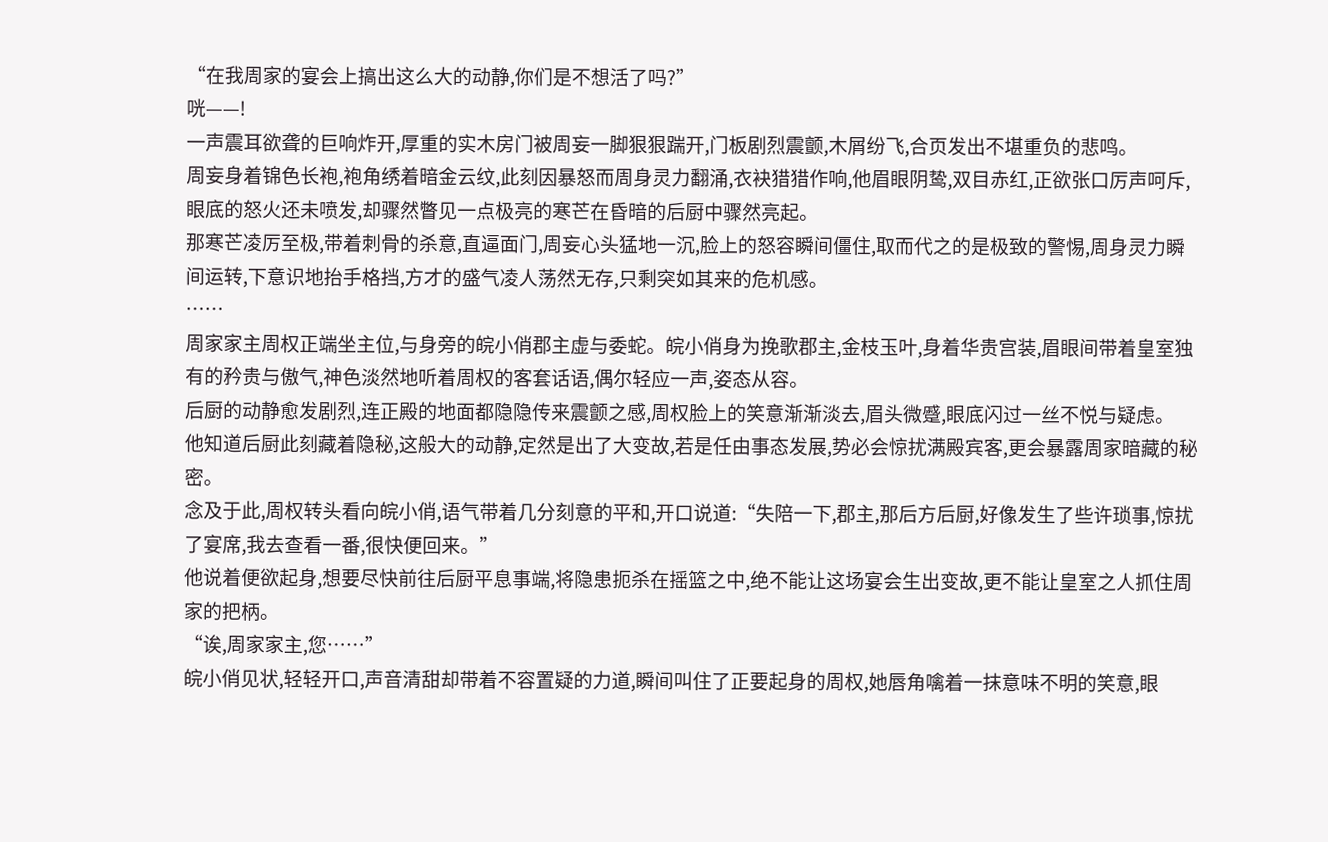“在我周家的宴会上搞出这么大的动静,你们是不想活了吗?”
咣——!
一声震耳欲聋的巨响炸开,厚重的实木房门被周妄一脚狠狠踹开,门板剧烈震颤,木屑纷飞,合页发出不堪重负的悲鸣。
周妄身着锦色长袍,袍角绣着暗金云纹,此刻因暴怒而周身灵力翻涌,衣袂猎猎作响,他眉眼阴鸷,双目赤红,正欲张口厉声呵斥,眼底的怒火还未喷发,却骤然瞥见一点极亮的寒芒在昏暗的后厨中骤然亮起。
那寒芒凌厉至极,带着刺骨的杀意,直逼面门,周妄心头猛地一沉,脸上的怒容瞬间僵住,取而代之的是极致的警惕,周身灵力瞬间运转,下意识地抬手格挡,方才的盛气凌人荡然无存,只剩突如其来的危机感。
……
周家家主周权正端坐主位,与身旁的皖小俏郡主虚与委蛇。皖小俏身为挽歌郡主,金枝玉叶,身着华贵宫装,眉眼间带着皇室独有的矜贵与傲气,神色淡然地听着周权的客套话语,偶尔轻应一声,姿态从容。
后厨的动静愈发剧烈,连正殿的地面都隐隐传来震颤之感,周权脸上的笑意渐渐淡去,眉头微蹙,眼底闪过一丝不悦与疑虑。
他知道后厨此刻藏着隐秘,这般大的动静,定然是出了大变故,若是任由事态发展,势必会惊扰满殿宾客,更会暴露周家暗藏的秘密。
念及于此,周权转头看向皖小俏,语气带着几分刻意的平和,开口说道:“失陪一下,郡主,那后方后厨,好像发生了些许琐事,惊扰了宴席,我去查看一番,很快便回来。”
他说着便欲起身,想要尽快前往后厨平息事端,将隐患扼杀在摇篮之中,绝不能让这场宴会生出变故,更不能让皇室之人抓住周家的把柄。
“诶,周家家主,您……”
皖小俏见状,轻轻开口,声音清甜却带着不容置疑的力道,瞬间叫住了正要起身的周权,她唇角噙着一抹意味不明的笑意,眼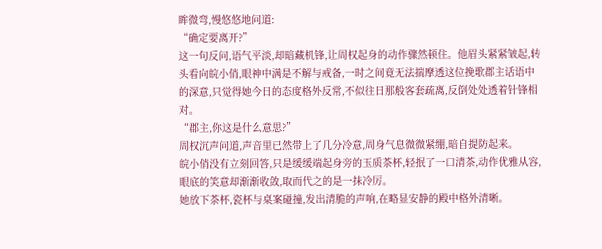眸微弯,慢悠悠地问道:
“确定要离开?”
这一句反问,语气平淡,却暗藏机锋,让周权起身的动作骤然顿住。他眉头紧紧皱起,转头看向皖小俏,眼神中满是不解与戒备,一时之间竟无法揣摩透这位挽歌郡主话语中的深意,只觉得她今日的态度格外反常,不似往日那般客套疏离,反倒处处透着针锋相对。
“郡主,你这是什么意思?”
周权沉声问道,声音里已然带上了几分冷意,周身气息微微紧绷,暗自提防起来。
皖小俏没有立刻回答,只是缓缓端起身旁的玉质茶杯,轻抿了一口清茶,动作优雅从容,眼底的笑意却渐渐收敛,取而代之的是一抹冷厉。
她放下茶杯,瓷杯与桌案碰撞,发出清脆的声响,在略显安静的殿中格外清晰。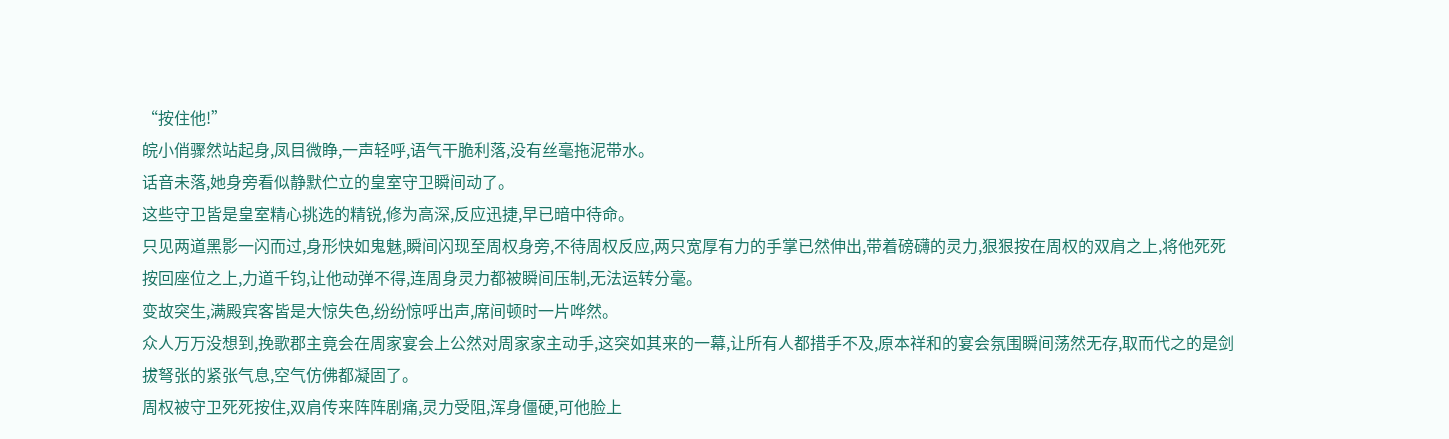“按住他!”
皖小俏骤然站起身,凤目微睁,一声轻呼,语气干脆利落,没有丝毫拖泥带水。
话音未落,她身旁看似静默伫立的皇室守卫瞬间动了。
这些守卫皆是皇室精心挑选的精锐,修为高深,反应迅捷,早已暗中待命。
只见两道黑影一闪而过,身形快如鬼魅,瞬间闪现至周权身旁,不待周权反应,两只宽厚有力的手掌已然伸出,带着磅礴的灵力,狠狠按在周权的双肩之上,将他死死按回座位之上,力道千钧,让他动弹不得,连周身灵力都被瞬间压制,无法运转分毫。
变故突生,满殿宾客皆是大惊失色,纷纷惊呼出声,席间顿时一片哗然。
众人万万没想到,挽歌郡主竟会在周家宴会上公然对周家家主动手,这突如其来的一幕,让所有人都措手不及,原本祥和的宴会氛围瞬间荡然无存,取而代之的是剑拔弩张的紧张气息,空气仿佛都凝固了。
周权被守卫死死按住,双肩传来阵阵剧痛,灵力受阻,浑身僵硬,可他脸上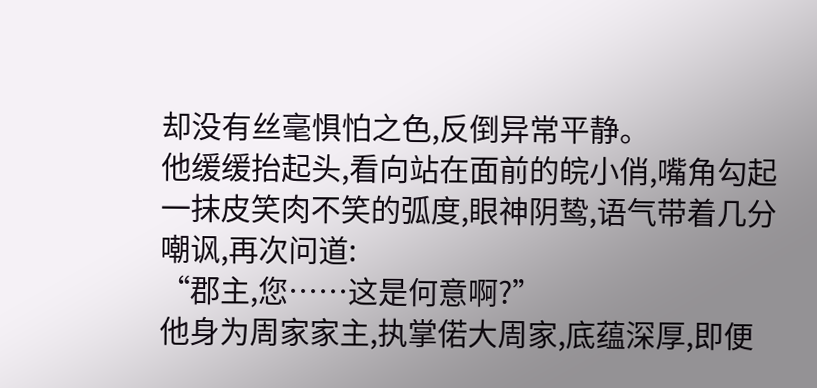却没有丝毫惧怕之色,反倒异常平静。
他缓缓抬起头,看向站在面前的皖小俏,嘴角勾起一抹皮笑肉不笑的弧度,眼神阴鸷,语气带着几分嘲讽,再次问道:
“郡主,您……这是何意啊?”
他身为周家家主,执掌偌大周家,底蕴深厚,即便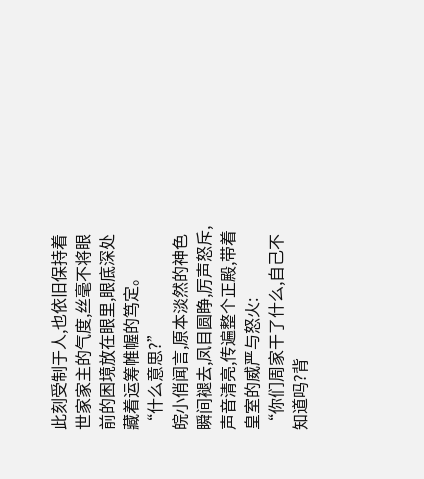此刻受制于人,也依旧保持着世家家主的气度,丝毫不将眼前的困境放在眼里,眼底深处藏着运筹帷幄的笃定。
“什么意思?”
皖小俏闻言,原本淡然的神色瞬间褪去,凤目圆睁,厉声怒斥,声音清亮,传遍整个正殿,带着皇室的威严与怒火:
“你们周家干了什么,自己不知道吗?背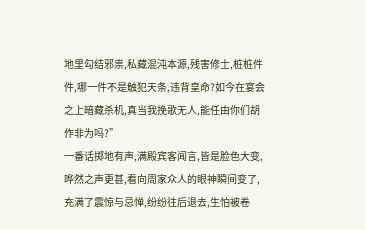地里勾结邪祟,私藏混沌本源,残害修士,桩桩件件,哪一件不是触犯天条,违背皇命?如今在宴会之上暗藏杀机,真当我挽歌无人,能任由你们胡作非为吗?”
一番话掷地有声,满殿宾客闻言,皆是脸色大变,哗然之声更甚,看向周家众人的眼神瞬间变了,充满了震惊与忌惮,纷纷往后退去,生怕被卷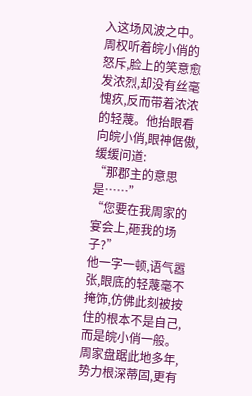入这场风波之中。
周权听着皖小俏的怒斥,脸上的笑意愈发浓烈,却没有丝毫愧疚,反而带着浓浓的轻蔑。他抬眼看向皖小俏,眼神倨傲,缓缓问道:
“那郡主的意思是……”
“您要在我周家的宴会上,砸我的场子?”
他一字一顿,语气嚣张,眼底的轻蔑毫不掩饰,仿佛此刻被按住的根本不是自己,而是皖小俏一般。
周家盘踞此地多年,势力根深蒂固,更有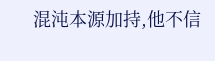混沌本源加持,他不信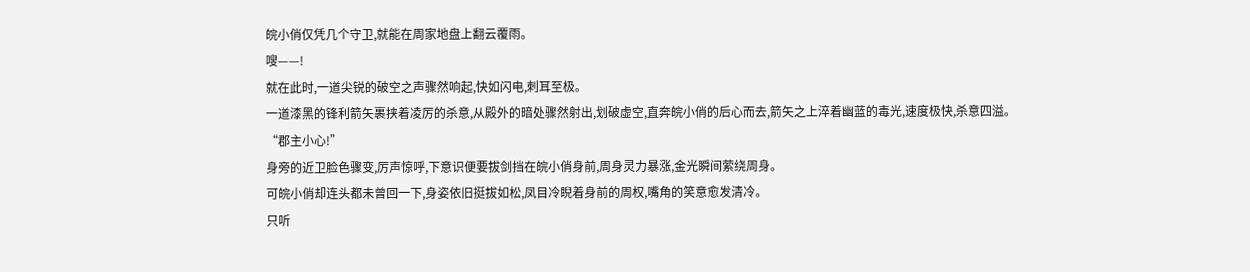皖小俏仅凭几个守卫,就能在周家地盘上翻云覆雨。
嗖——!
就在此时,一道尖锐的破空之声骤然响起,快如闪电,刺耳至极。
一道漆黑的锋利箭矢裹挟着凌厉的杀意,从殿外的暗处骤然射出,划破虚空,直奔皖小俏的后心而去,箭矢之上淬着幽蓝的毒光,速度极快,杀意四溢。
“郡主小心!”
身旁的近卫脸色骤变,厉声惊呼,下意识便要拔剑挡在皖小俏身前,周身灵力暴涨,金光瞬间萦绕周身。
可皖小俏却连头都未曾回一下,身姿依旧挺拔如松,凤目冷睨着身前的周权,嘴角的笑意愈发清冷。
只听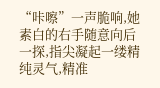“咔嚓”一声脆响,她素白的右手随意向后一探,指尖凝起一缕精纯灵气,精准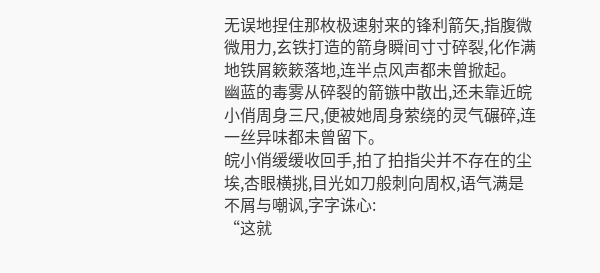无误地捏住那枚极速射来的锋利箭矢,指腹微微用力,玄铁打造的箭身瞬间寸寸碎裂,化作满地铁屑簌簌落地,连半点风声都未曾掀起。
幽蓝的毒雾从碎裂的箭镞中散出,还未靠近皖小俏周身三尺,便被她周身萦绕的灵气碾碎,连一丝异味都未曾留下。
皖小俏缓缓收回手,拍了拍指尖并不存在的尘埃,杏眼横挑,目光如刀般刺向周权,语气满是不屑与嘲讽,字字诛心:
“这就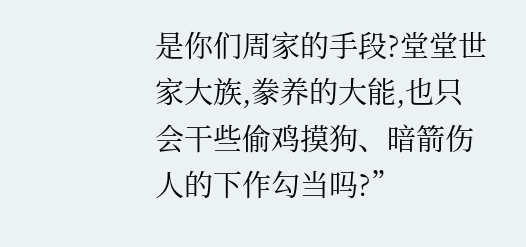是你们周家的手段?堂堂世家大族,豢养的大能,也只会干些偷鸡摸狗、暗箭伤人的下作勾当吗?”